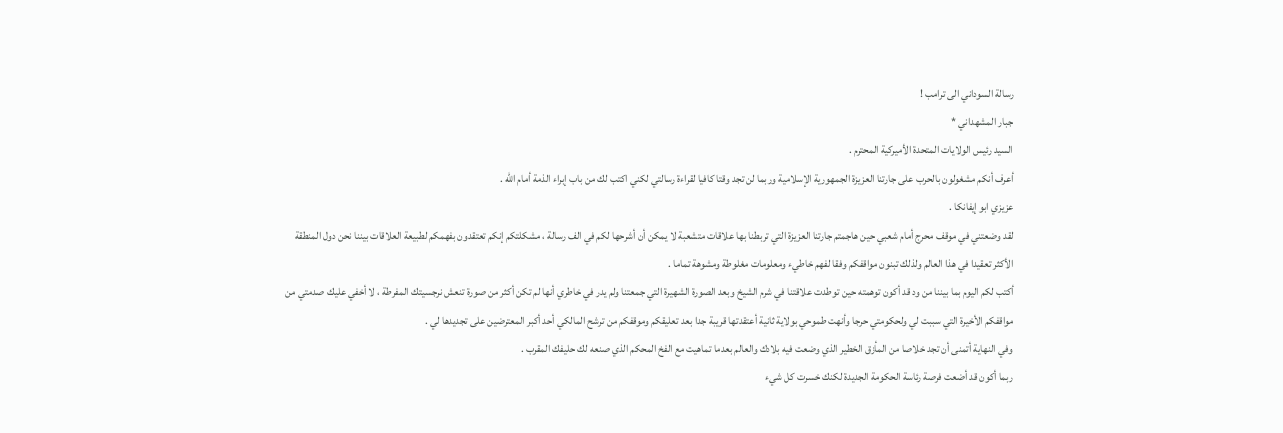رسالة السوداني الى ترامب !
جبار المشهداني *
السيد رئيس الولايات المتحدة الأميركية المحترم .
أعرف أنكم مشغولون بالحرب على جارتنا العزيزة الجمهورية الإسلامية وربما لن تجد وقتا كافيا لقراءة رسالتي لكني اكتب لك من باب إبراء الذمة أمام الله .
عزيزي ابو إيفانكا .
لقد وضعتني في موقف محرج أمام شعبي حين هاجمتم جارتنا العزيزة التي تربطنا بها علاقات متشعبة لا يمكن أن أشرحها لكم في الف رسالة ، مشكلتكم إنكم تعتقدون بفهمكم لطبيعة العلاقات بيننا نحن دول المنطقة الأكثر تعقيدا في هذا العالم ولذلك تبنون مواقفكم وفقا لفهم خاطيء ومعلومات مغلوطة ومشوهة تماما .
أكتب لكم اليوم بما بيننا من ود قد أكون توهمته حين توطدت علاقتنا في شرم الشيخ وبعد الصورة الشهيرة التي جمعتنا ولم يدر في خاطري أنها لم تكن أكثر من صورة تنعش نرجسيتك المفرطة ، لا أخفي عليك صدمتي من مواقفكم الأخيرة التي سببت لي ولحكومتي حرجا وأنهت طموحي بولاية ثانية أعتقدتها قريبة جدا بعد تعليقكم وموقفكم من ترشح المالكي أحد أكبر المعترضين على تجديدها لي .
وفي النهاية أتمنى أن تجد خلاصا من المأزق الخطير الذي وضعت فيه بلادك والعالم بعدما تماهيت مع الفخ المحكم الذي صنعه لك حليفك المقرب .
ربما أكون قد أضعت فرصة رئاسة الحكومة الجديدة لكنك خسرت كل شيء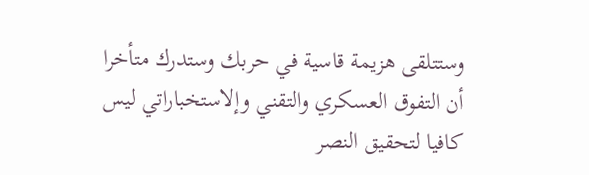وستتلقى هزيمة قاسية في حربك وستدرك متأخرا أن التفوق العسكري والتقني وإلاستخباراتي ليس كافيا لتحقيق النصر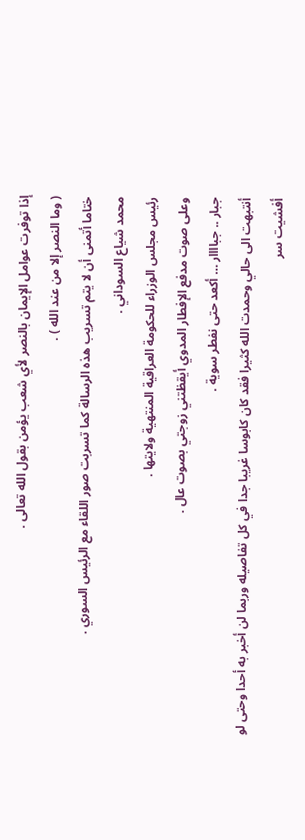إذا توفرت عوامل الإيمان بالنصر لأي شعب يؤمن بقول الله تعالى .
( وما النصر إلا من عند الله ) .
ختاما أتمنى أن لا يتم تسريب هذه الرسالة كما تسربت صور اللقاء مع الرئيس السوري .
محمد شياع السوداني .
رئيس مجلس الوزراء للحكومة العراقية المنتهية ولايتها .
وعلى صوت مدفع الإفطار المدوي أيقظتني زوجتي بصوت عال .
جبار .. جباااار … أكعد حتى نفطر سوية .
أنتبهت الى حالي وحمدت الله كثيرا فقد كان كابوسا غريبا جدا في كل تفاصيله وربما لن أخبر به أحدا وحتى لو أفشيت سر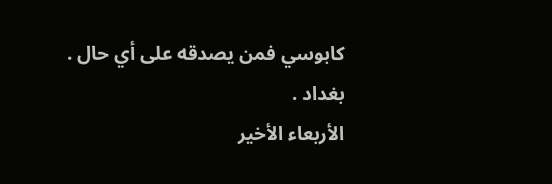كابوسي فمن يصدقه على أي حال .
بغداد .
الأربعاء الأخير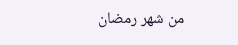من شهر رمضان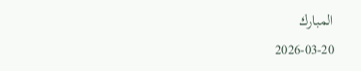المبارك
2026-03-20